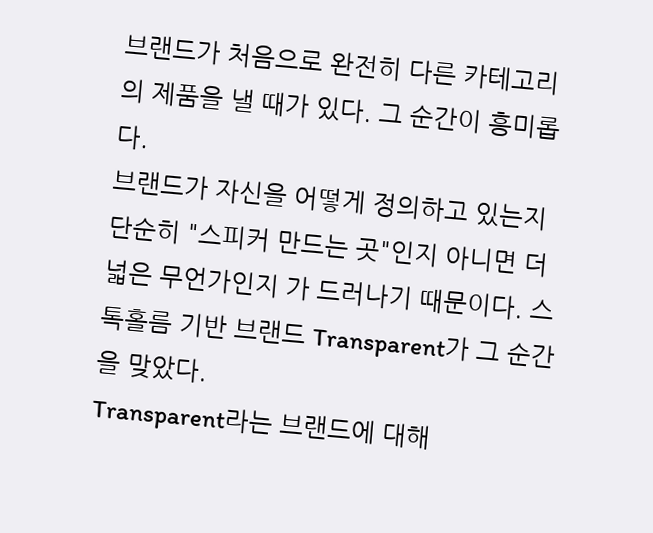브랜드가 처음으로 완전히 다른 카테고리의 제품을 낼 때가 있다. 그 순간이 흥미롭다.
브랜드가 자신을 어떻게 정의하고 있는지 단순히 "스피커 만드는 곳"인지 아니면 더 넓은 무언가인지 가 드러나기 때문이다. 스톡홀름 기반 브랜드 Transparent가 그 순간을 맞았다.
Transparent라는 브랜드에 대해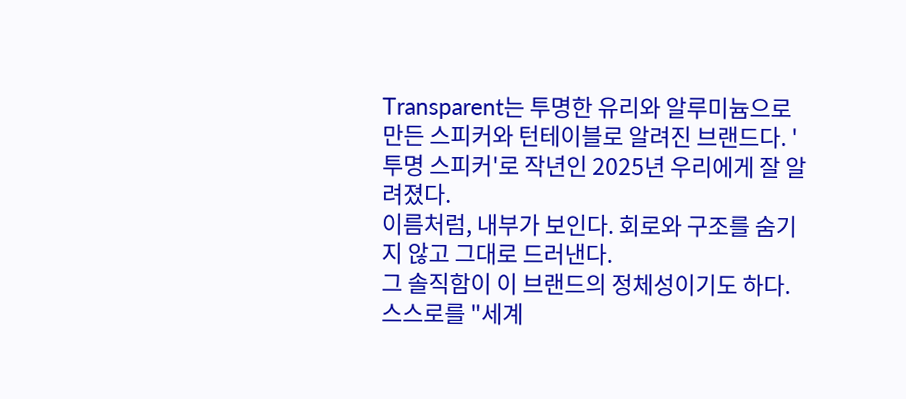Transparent는 투명한 유리와 알루미늄으로 만든 스피커와 턴테이블로 알려진 브랜드다. '투명 스피커'로 작년인 2025년 우리에게 잘 알려졌다.
이름처럼, 내부가 보인다. 회로와 구조를 숨기지 않고 그대로 드러낸다.
그 솔직함이 이 브랜드의 정체성이기도 하다. 스스로를 "세계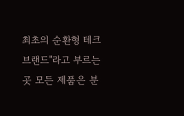최초의 순환형 테크 브랜드"라고 부르는 곳 모든 제품은 분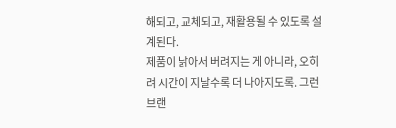해되고, 교체되고, 재활용될 수 있도록 설계된다.
제품이 낡아서 버려지는 게 아니라, 오히려 시간이 지날수록 더 나아지도록. 그런 브랜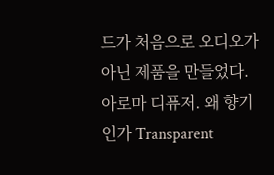드가 처음으로 오디오가 아닌 제품을 만들었다.
아로마 디퓨저. 왜 향기인가 Transparent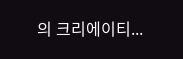의 크리에이티...